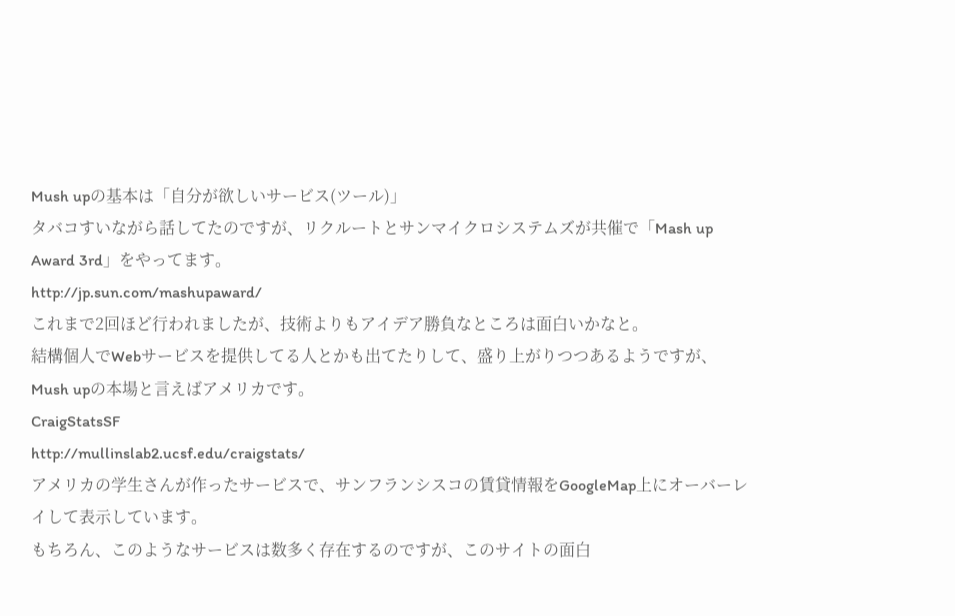Mush upの基本は「自分が欲しいサービス(ツール)」
タバコすいながら話してたのですが、リクルートとサンマイクロシステムズが共催で「Mash up Award 3rd」をやってます。
http://jp.sun.com/mashupaward/
これまで2回ほど行われましたが、技術よりもアイデア勝負なところは面白いかなと。
結構個人でWebサービスを提供してる人とかも出てたりして、盛り上がりつつあるようですが、Mush upの本場と言えばアメリカです。
CraigStatsSF
http://mullinslab2.ucsf.edu/craigstats/
アメリカの学生さんが作ったサービスで、サンフランシスコの賃貸情報をGoogleMap上にオーバーレイして表示しています。
もちろん、このようなサービスは数多く存在するのですが、このサイトの面白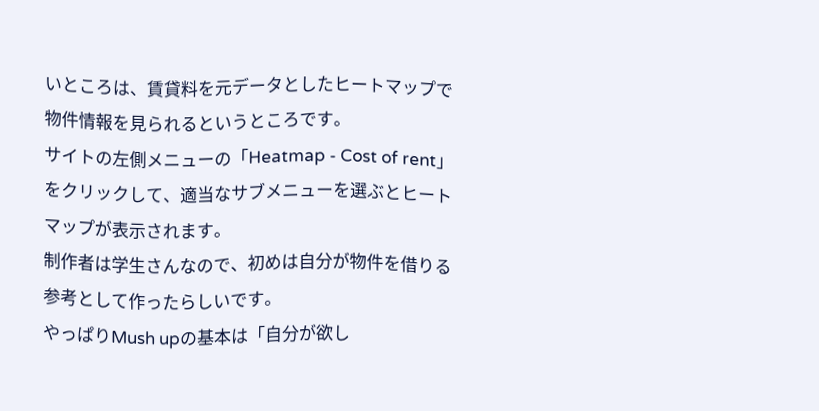いところは、賃貸料を元データとしたヒートマップで物件情報を見られるというところです。
サイトの左側メニューの「Heatmap - Cost of rent」をクリックして、適当なサブメニューを選ぶとヒートマップが表示されます。
制作者は学生さんなので、初めは自分が物件を借りる参考として作ったらしいです。
やっぱりMush upの基本は「自分が欲し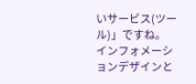いサービス(ツール)」ですね。
インフォメーションデザインと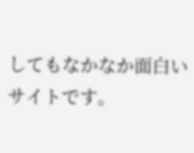してもなかなか面白いサイトです。